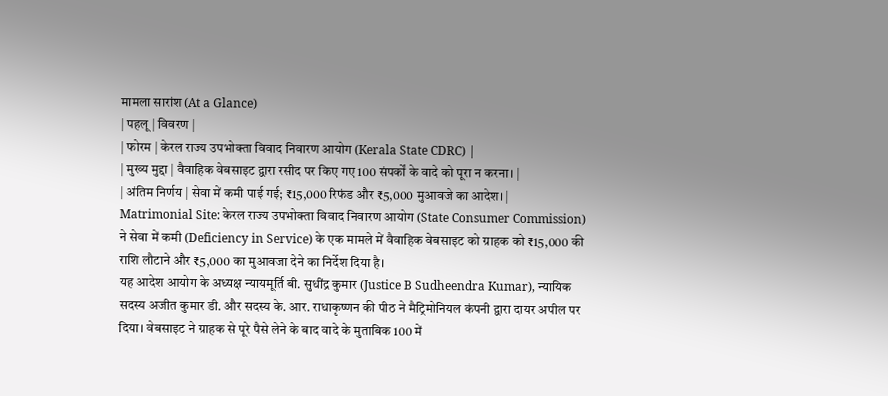मामला सारांश (At a Glance)
| पहलू | विवरण |
| फोरम | केरल राज्य उपभोक्ता विवाद निवारण आयोग (Kerala State CDRC) |
| मुख्य मुद्दा | वैवाहिक वेबसाइट द्वारा रसीद पर किए गए 100 संपर्कों के वादे को पूरा न करना। |
| अंतिम निर्णय | सेवा में कमी पाई गई; ₹15,000 रिफंड और ₹5,000 मुआवजे का आदेश। |
Matrimonial Site: केरल राज्य उपभोक्ता विवाद निवारण आयोग (State Consumer Commission) ने सेवा में कमी (Deficiency in Service) के एक मामले में वैवाहिक वेबसाइट को ग्राहक को ₹15,000 की राशि लौटाने और ₹5,000 का मुआवजा देने का निर्देश दिया है।
यह आदेश आयोग के अध्यक्ष न्यायमूर्ति बी. सुधींद्र कुमार (Justice B Sudheendra Kumar), न्यायिक सदस्य अजीत कुमार डी. और सदस्य के. आर. राधाकृष्णन की पीठ ने मैट्रिमोनियल कंपनी द्वारा दायर अपील पर दिया। वेबसाइट ने ग्राहक से पूरे पैसे लेने के बाद वादे के मुताबिक 100 में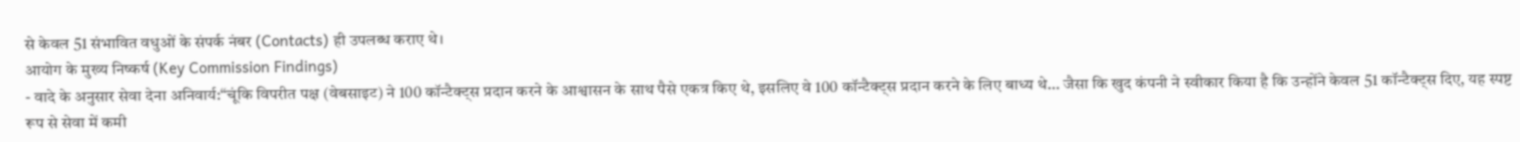से केवल 51 संभावित वधुओं के संपर्क नंबर (Contacts) ही उपलब्ध कराए थे।
आयोग के मुख्य निष्कर्ष (Key Commission Findings)
- वादे के अनुसार सेवा देना अनिवार्य:“चूंकि विपरीत पक्ष (वेबसाइट) ने 100 कॉन्टैक्ट्स प्रदान करने के आश्वासन के साथ पैसे एकत्र किए थे, इसलिए वे 100 कॉन्टैक्ट्स प्रदान करने के लिए बाध्य थे… जैसा कि खुद कंपनी ने स्वीकार किया है कि उन्होंने केवल 51 कॉन्टैक्ट्स दिए, यह स्पष्ट रूप से सेवा में कमी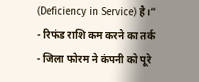(Deficiency in Service) है।”
- रिफंड राशि कम करने का तर्क
- जिला फोरम ने कंपनी को पूरे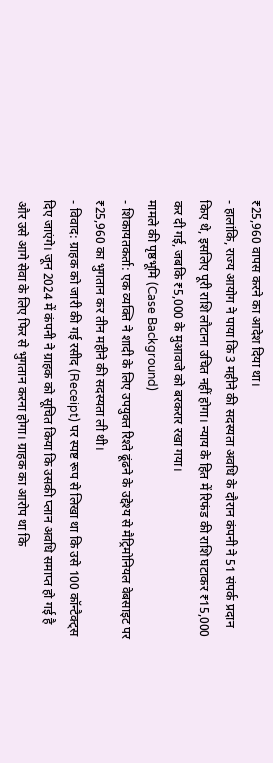₹25,960 वापस करने का आदेश दिया था।
- हालांकि, राज्य आयोग ने पाया कि 3 महीने की सदस्यता अवधि के दौरान कंपनी ने 51 संपर्क प्रदान किए थे, इसलिए पूरी राशि लौटाना उचित नहीं होगा। न्याय के हित में रिफंड की राशि घटाकर ₹15,000 कर दी गई, जबकि ₹5,000 के मुआवजे को बरकरार रखा गया।
मामले की पृष्ठभूमि (Case Background)
- शिकायतकर्ता: एक व्यक्ति ने शादी के लिए उपयुक्त रिश्ते ढूंढने के उद्देश्य से मैट्रिमोनियल वेबसाइट पर ₹25,960 का भुगतान कर तीन महीने की सदस्यता ली थी।
- विवाद: ग्राहक को जारी की गई रसीद (Receipt) पर स्पष्ट रूप से लिखा था कि उसे 100 कॉन्टैक्ट्स दिए जाएंगे। जून 2024 में कंपनी ने ग्राहक को सूचित किया कि उसकी प्लान अवधि समाप्त हो गई है और उसे आगे सेवा के लिए फिर से भुगतान करना होगा। ग्राहक का आरोप था कि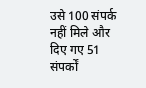उसे 100 संपर्क नहीं मिले और दिए गए 51 संपर्कों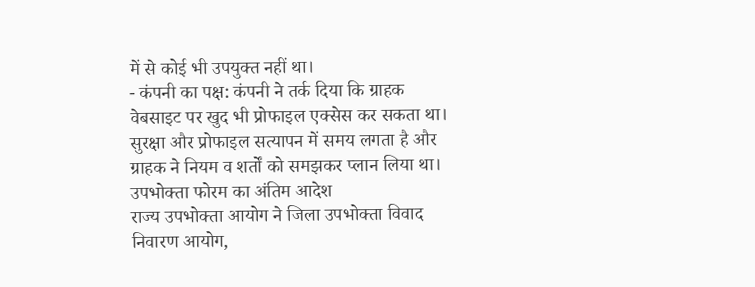में से कोई भी उपयुक्त नहीं था।
- कंपनी का पक्ष: कंपनी ने तर्क दिया कि ग्राहक वेबसाइट पर खुद भी प्रोफाइल एक्सेस कर सकता था। सुरक्षा और प्रोफाइल सत्यापन में समय लगता है और ग्राहक ने नियम व शर्तों को समझकर प्लान लिया था।
उपभोक्ता फोरम का अंतिम आदेश
राज्य उपभोक्ता आयोग ने जिला उपभोक्ता विवाद निवारण आयोग,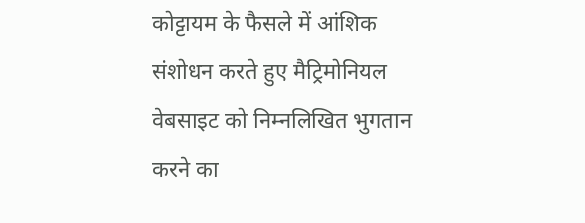कोट्टायम के फैसले में आंशिक संशोधन करते हुए मैट्रिमोनियल वेबसाइट को निम्नलिखित भुगतान करने का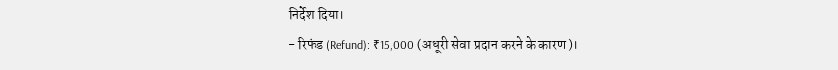निर्देश दिया।
- रिफंड (Refund): ₹15,000 (अधूरी सेवा प्रदान करने के कारण)।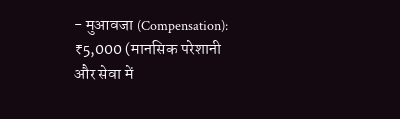- मुआवजा (Compensation): ₹5,000 (मानसिक परेशानी और सेवा में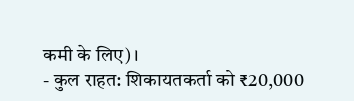कमी के लिए)।
- कुल राहत: शिकायतकर्ता को ₹20,000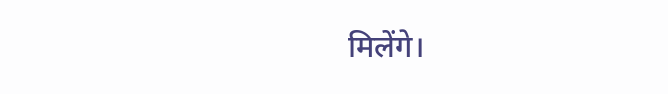मिलेंगे।